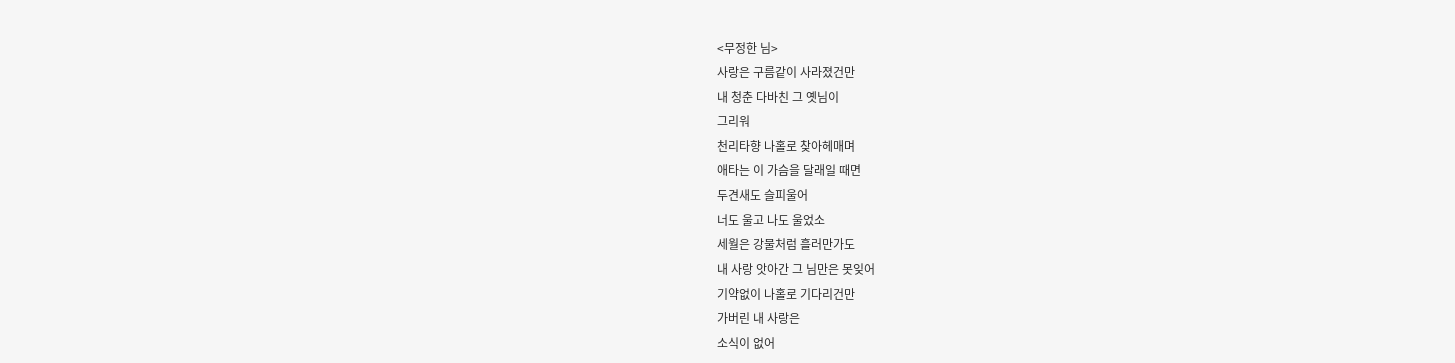<무정한 님>
사랑은 구름같이 사라졌건만
내 청춘 다바친 그 옛님이
그리워
천리타향 나홀로 찾아헤매며
애타는 이 가슴을 달래일 때면
두견새도 슬피울어
너도 울고 나도 울었소
세월은 강물처럼 흘러만가도
내 사랑 앗아간 그 님만은 못잊어
기약없이 나홀로 기다리건만
가버린 내 사랑은
소식이 없어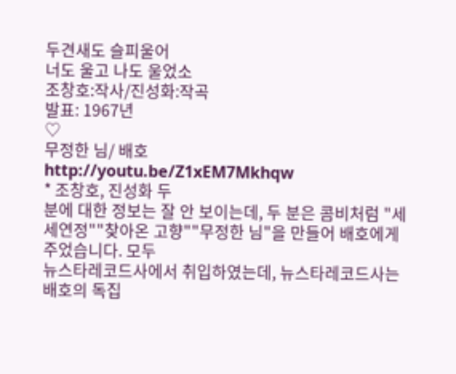두견새도 슬피울어
너도 울고 나도 울었소
조창호:작사/진성화:작곡
발표: 1967년
♡
무정한 님/ 배호
http://youtu.be/Z1xEM7Mkhqw
* 조창호, 진성화 두
분에 대한 정보는 잘 안 보이는데, 두 분은 콤비처럼 "세세연정""찾아온 고향""무정한 님"을 만들어 배호에게 주었습니다. 모두
뉴스타레코드사에서 취입하였는데, 뉴스타레코드사는 배호의 독집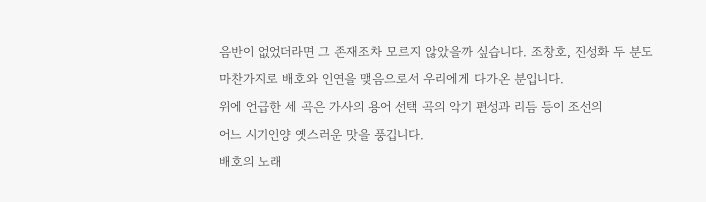음반이 없었더라면 그 존재조차 모르지 않았을까 싶습니다. 조창호, 진성화 두 분도
마찬가지로 배호와 인연을 맺음으로서 우리에게 다가온 분입니다.
위에 언급한 세 곡은 가사의 용어 선택 곡의 악기 편성과 리듬 등이 조선의
어느 시기인양 옛스러운 맛을 풍깁니다.
배호의 노래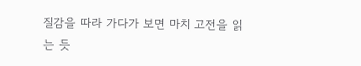질감을 따라 가다가 보면 마치 고전을 읽는 듯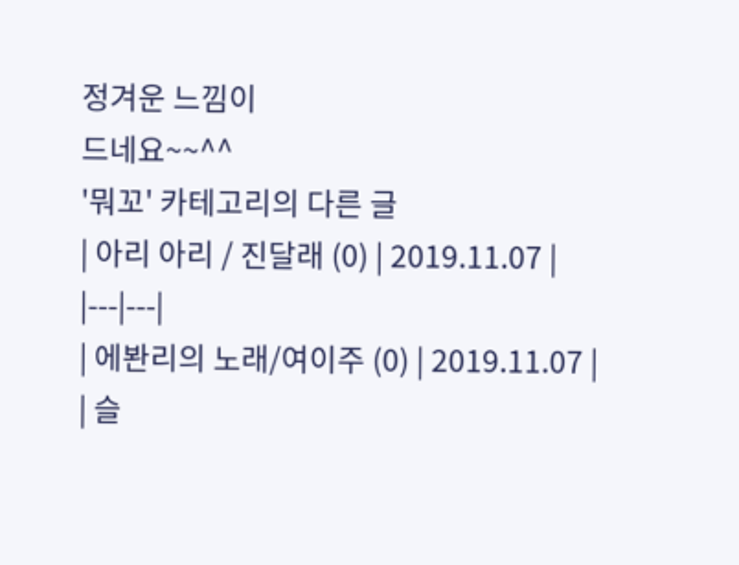정겨운 느낌이
드네요~~^^
'뭐꼬' 카테고리의 다른 글
| 아리 아리 / 진달래 (0) | 2019.11.07 |
|---|---|
| 에봔리의 노래/여이주 (0) | 2019.11.07 |
| 슬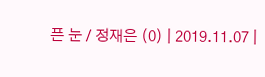픈 눈 / 정재은 (0) | 2019.11.07 |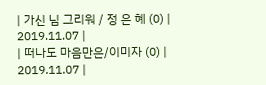| 가신 님 그리워 / 정 은 혜 (0) | 2019.11.07 |
| 떠나도 마음만은/이미자 (0) | 2019.11.07 |